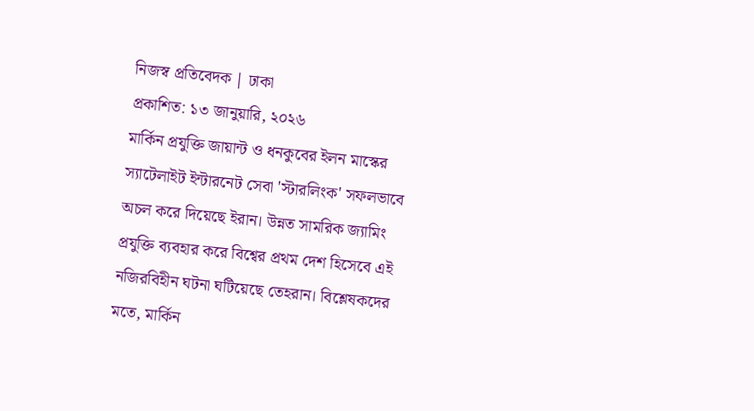নিজস্ব প্রতিবেদক | ঢাকা
প্রকাশিত: ১৩ জানুয়ারি, ২০২৬
মার্কিন প্রযুক্তি জায়ান্ট ও ধনকুবের ইলন মাস্কের স্যাটেলাইট ইন্টারনেট সেবা 'স্টারলিংক' সফলভাবে অচল করে দিয়েছে ইরান। উন্নত সামরিক জ্যামিং প্রযুক্তি ব্যবহার করে বিশ্বের প্রথম দেশ হিসেবে এই নজিরবিহীন ঘটনা ঘটিয়েছে তেহরান। বিশ্লেষকদের মতে, মার্কিন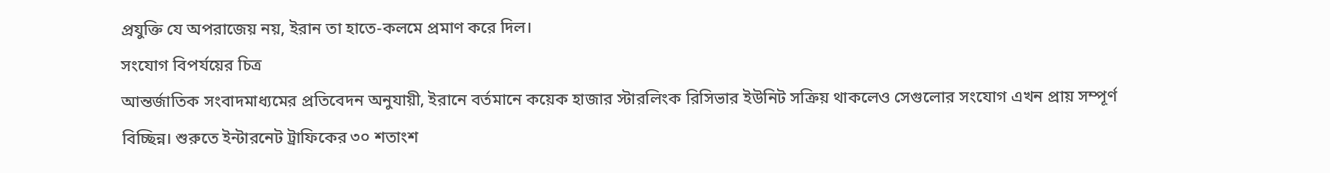প্রযুক্তি যে অপরাজেয় নয়, ইরান তা হাতে-কলমে প্রমাণ করে দিল।
সংযোগ বিপর্যয়ের চিত্র
আন্তর্জাতিক সংবাদমাধ্যমের প্রতিবেদন অনুযায়ী, ইরানে বর্তমানে কয়েক হাজার স্টারলিংক রিসিভার ইউনিট সক্রিয় থাকলেও সেগুলোর সংযোগ এখন প্রায় সম্পূর্ণ বিচ্ছিন্ন। শুরুতে ইন্টারনেট ট্রাফিকের ৩০ শতাংশ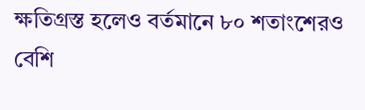ক্ষতিগ্রস্ত হলেও বর্তমানে ৮০ শতাংশেরও বেশি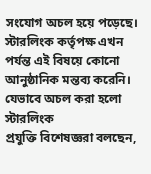সংযোগ অচল হয়ে পড়েছে। স্টারলিংক কর্তৃপক্ষ এখন পর্যন্ত এই বিষয়ে কোনো আনুষ্ঠানিক মন্তব্য করেনি।
যেভাবে অচল করা হলো স্টারলিংক
প্রযুক্তি বিশেষজ্ঞরা বলছেন,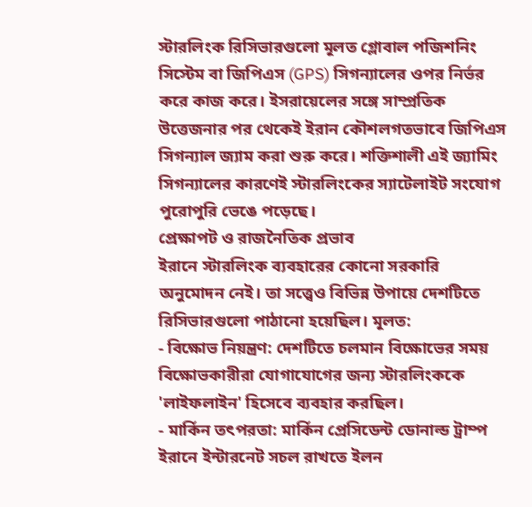স্টারলিংক রিসিভারগুলো মূলত গ্লোবাল পজিশনিং সিস্টেম বা জিপিএস (GPS) সিগন্যালের ওপর নির্ভর করে কাজ করে। ইসরায়েলের সঙ্গে সাম্প্রতিক উত্তেজনার পর থেকেই ইরান কৌশলগতভাবে জিপিএস সিগন্যাল জ্যাম করা শুরু করে। শক্তিশালী এই জ্যামিং সিগন্যালের কারণেই স্টারলিংকের স্যাটেলাইট সংযোগ পুরোপুরি ভেঙে পড়েছে।
প্রেক্ষাপট ও রাজনৈতিক প্রভাব
ইরানে স্টারলিংক ব্যবহারের কোনো সরকারি অনুমোদন নেই। তা সত্ত্বেও বিভিন্ন উপায়ে দেশটিতে রিসিভারগুলো পাঠানো হয়েছিল। মূলত:
- বিক্ষোভ নিয়ন্ত্রণ: দেশটিতে চলমান বিক্ষোভের সময় বিক্ষোভকারীরা যোগাযোগের জন্য স্টারলিংককে 'লাইফলাইন' হিসেবে ব্যবহার করছিল।
- মার্কিন তৎপরতা: মার্কিন প্রেসিডেন্ট ডোনাল্ড ট্রাম্প ইরানে ইন্টারনেট সচল রাখতে ইলন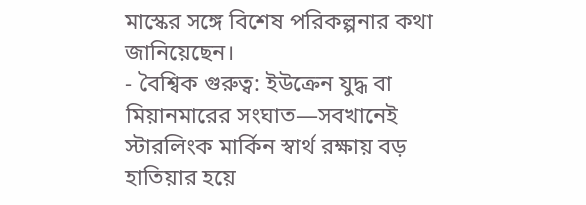মাস্কের সঙ্গে বিশেষ পরিকল্পনার কথা জানিয়েছেন।
- বৈশ্বিক গুরুত্ব: ইউক্রেন যুদ্ধ বা মিয়ানমারের সংঘাত—সবখানেই স্টারলিংক মার্কিন স্বার্থ রক্ষায় বড় হাতিয়ার হয়ে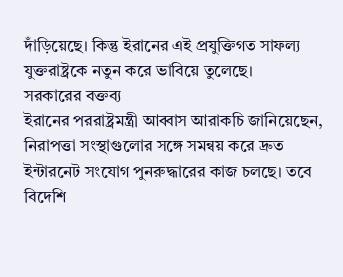দাঁড়িয়েছে। কিন্তু ইরানের এই প্রযুক্তিগত সাফল্য যুক্তরাষ্ট্রকে নতুন করে ভাবিয়ে তুলেছে।
সরকারের বক্তব্য
ইরানের পররাষ্ট্রমন্ত্রী আব্বাস আরাকচি জানিয়েছেন, নিরাপত্তা সংস্থাগুলোর সঙ্গে সমন্বয় করে দ্রুত ইন্টারনেট সংযোগ পুনরুদ্ধারের কাজ চলছে। তবে বিদেশি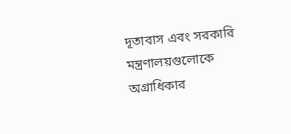দূতাবাস এবং সরকারি মন্ত্রণালয়গুলোকে অগ্রাধিকার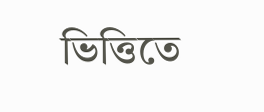ভিত্তিতে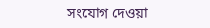সংযোগ দেওয়া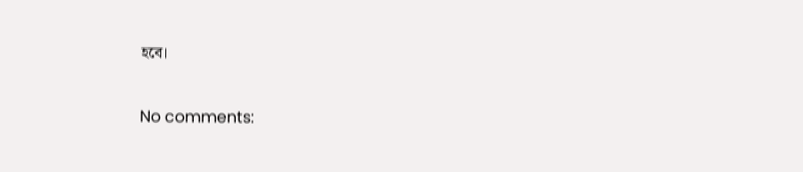হবে।

No comments: